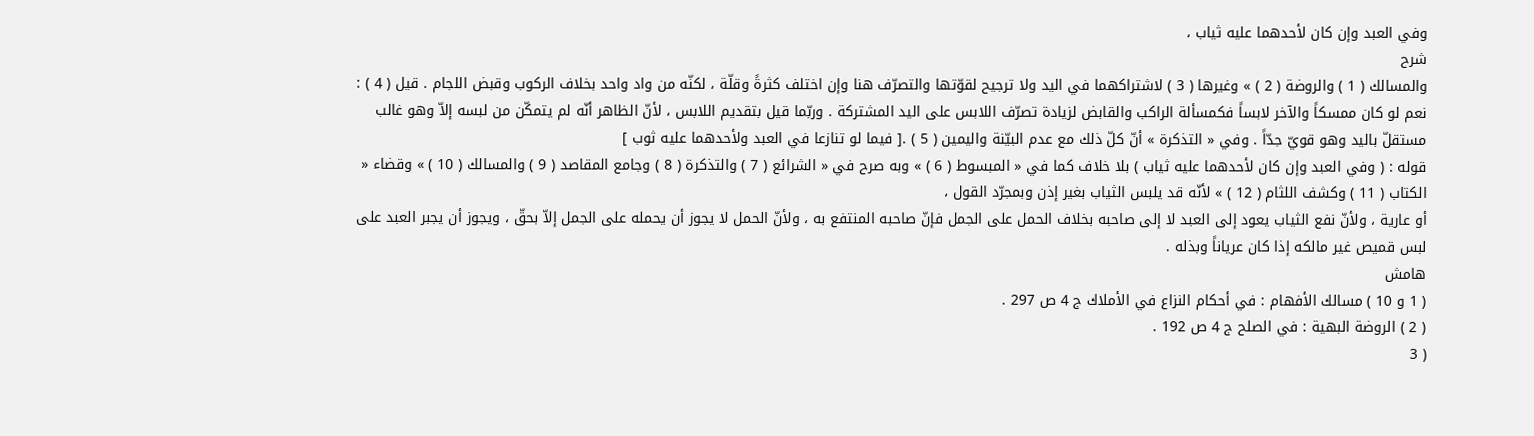وفي العبد وإن كان لأحدهما عليه ثياب ،
شرح
والمسالك ( 1 ) والروضة ( 2 ) » وغيرها ( 3 ) لاشتراكهما في اليد ولا ترجيح لقوّتها والتصرّف هنا وإن اختلف كثرةً وقلّة ، لكنّه من واد واحد بخلاف الركوب وقبض اللجام . قيل ( 4 ) : نعم لو كان ممسكاً والآخر لابساً فكمسألة الراكب والقابض لزيادة تصرّف اللابس على اليد المشتركة . وربّما قيل بتقديم اللابس ، لأنّ الظاهر أنّه لم يتمكّن من لبسه إلاّ وهو غالب مستقلّ باليد وهو قويّ جدّاً . وفي « التذكرة » أنّ كلّ ذلك مع عدم البيّنة واليمين ( 5 ) .[ فيما لو تنازعا في العبد ولأحدهما عليه ثوب ]
قوله : ( وفي العبد وإن كان لأحدهما عليه ثياب ) بلا خلاف كما في « المبسوط ( 6 ) » وبه صرح في « الشرائع ( 7 ) والتذكرة ( 8 ) وجامع المقاصد ( 9 ) والمسالك ( 10 ) » وقضاء « الكتاب ( 11 ) وكشف اللثام ( 12 ) » لأنّه قد يلبس الثياب بغير إذن وبمجرّد القول ،
أو عارية ، ولأنّ نفع الثياب يعود إلى العبد لا إلى صاحبه بخلاف الحمل على الجمل فإنّ صاحبه المنتفع به ، ولأنّ الحمل لا يجوز أن يحمله على الجمل إلاّ بحقّ ، ويجوز أن يجبر العبد على لبس قميص غير مالكه إذا كان عرياناً وبذله .
هامش
( 1 و 10 ) مسالك الأفهام : في أحكام النزاع في الأملاك ج 4 ص 297 .
( 2 ) الروضة البهية : في الصلح ج 4 ص 192 .
( 3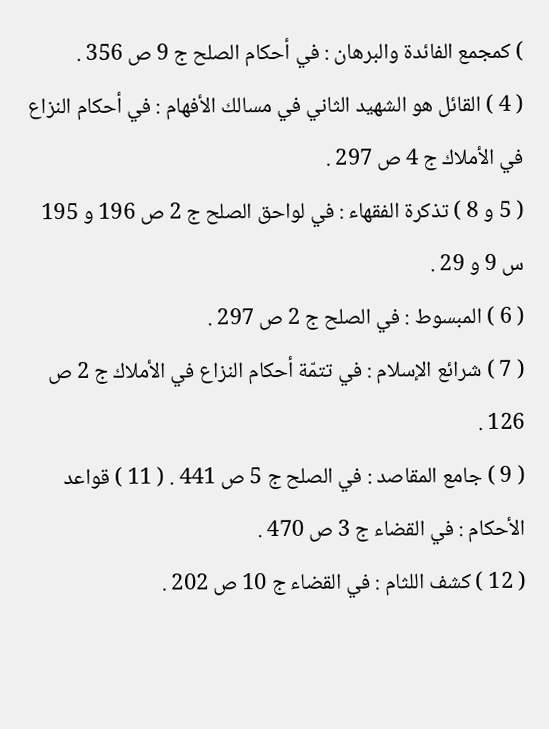) كمجمع الفائدة والبرهان : في أحكام الصلح ج 9 ص 356 .
( 4 ) القائل هو الشهيد الثاني في مسالك الأفهام : في أحكام النزاع في الأملاك ج 4 ص 297 .
( 5 و 8 ) تذكرة الفقهاء : في لواحق الصلح ج 2 ص 196 و 195 س 9 و 29 .
( 6 ) المبسوط : في الصلح ج 2 ص 297 .
( 7 ) شرائع الإسلام : في تتمّة أحكام النزاع في الأملاك ج 2 ص 126 .
( 9 ) جامع المقاصد : في الصلح ج 5 ص 441 . ( 11 ) قواعد الأحكام : في القضاء ج 3 ص 470 .
( 12 ) كشف اللثام : في القضاء ج 10 ص 202 .